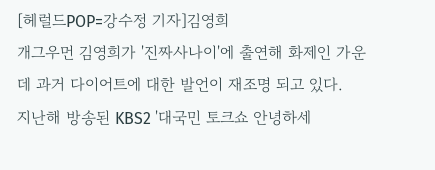[헤럴드POP=강수정 기자]김영희
개그우먼 김영희가 '진짜사나이'에 출연해 화제인 가운데 과거 다이어트에 대한 발언이 재조명 되고 있다.
지난해 방송된 KBS2 '대국민 토크쇼 안녕하세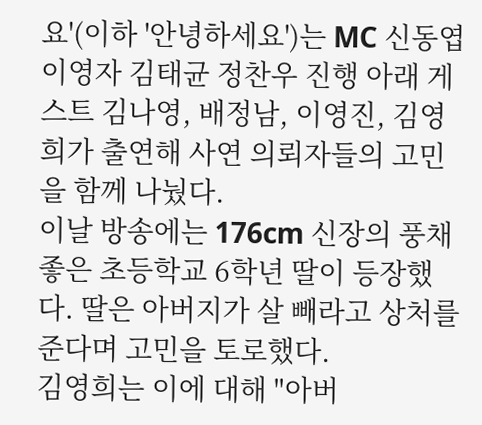요'(이하 '안녕하세요')는 MC 신동엽 이영자 김태균 정찬우 진행 아래 게스트 김나영, 배정남, 이영진, 김영희가 출연해 사연 의뢰자들의 고민을 함께 나눴다.
이날 방송에는 176cm 신장의 풍채 좋은 초등학교 6학년 딸이 등장했다. 딸은 아버지가 살 빼라고 상처를 준다며 고민을 토로했다.
김영희는 이에 대해 "아버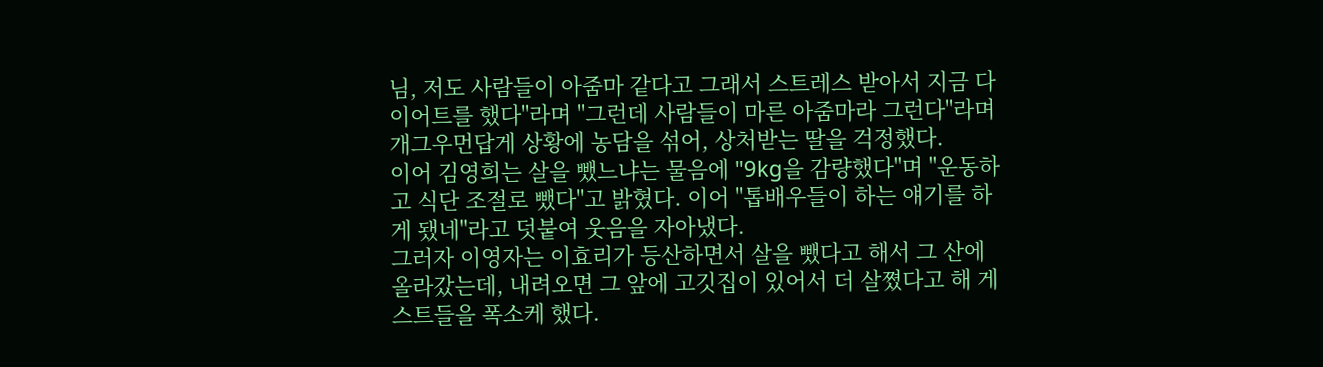님, 저도 사람들이 아줌마 같다고 그래서 스트레스 받아서 지금 다이어트를 했다"라며 "그런데 사람들이 마른 아줌마라 그런다"라며 개그우먼답게 상황에 농담을 섞어, 상처받는 딸을 걱정했다.
이어 김영희는 살을 뺐느냐는 물음에 "9kg을 감량했다"며 "운동하고 식단 조절로 뺐다"고 밝혔다. 이어 "톱배우들이 하는 얘기를 하게 됐네"라고 덧붙여 웃음을 자아냈다.
그러자 이영자는 이효리가 등산하면서 살을 뺐다고 해서 그 산에 올라갔는데, 내려오면 그 앞에 고깃집이 있어서 더 살쪘다고 해 게스트들을 폭소케 했다.